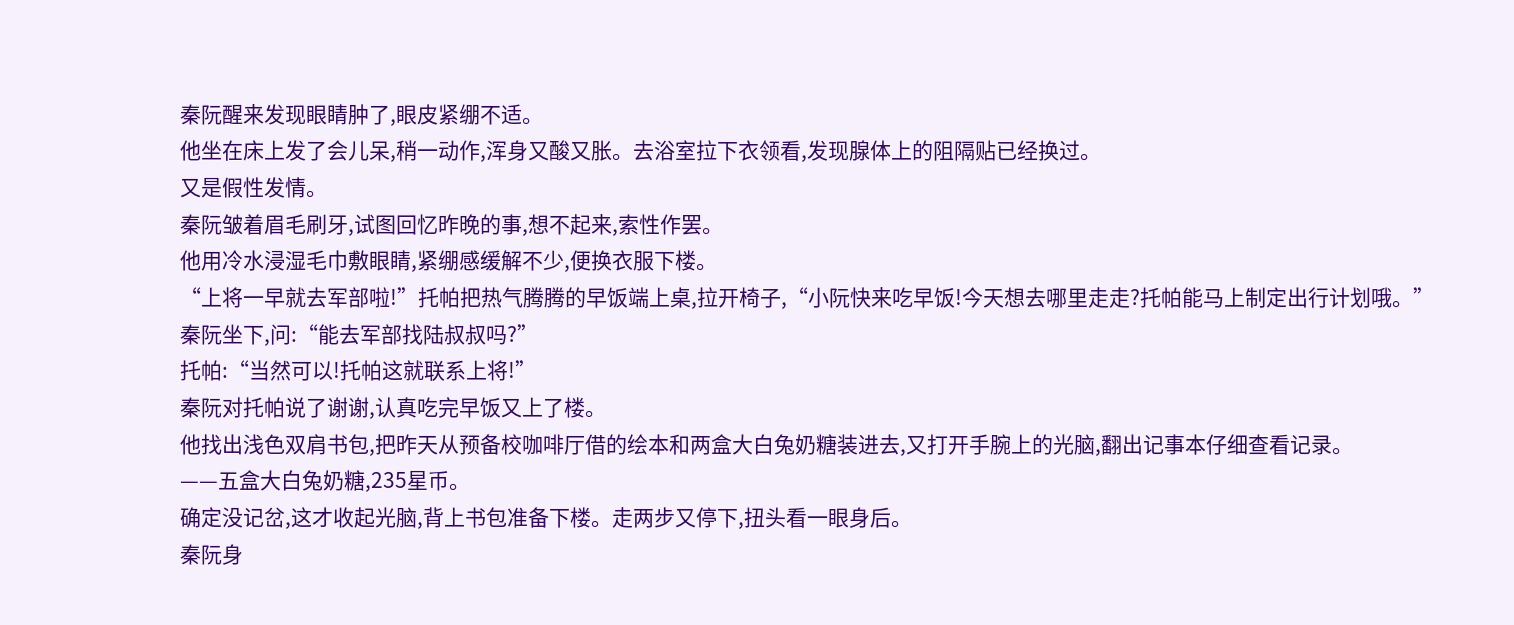秦阮醒来发现眼睛肿了,眼皮紧绷不适。
他坐在床上发了会儿呆,稍一动作,浑身又酸又胀。去浴室拉下衣领看,发现腺体上的阻隔贴已经换过。
又是假性发情。
秦阮皱着眉毛刷牙,试图回忆昨晚的事,想不起来,索性作罢。
他用冷水浸湿毛巾敷眼睛,紧绷感缓解不少,便换衣服下楼。
“上将一早就去军部啦!”托帕把热气腾腾的早饭端上桌,拉开椅子,“小阮快来吃早饭!今天想去哪里走走?托帕能马上制定出行计划哦。”
秦阮坐下,问:“能去军部找陆叔叔吗?”
托帕:“当然可以!托帕这就联系上将!”
秦阮对托帕说了谢谢,认真吃完早饭又上了楼。
他找出浅色双肩书包,把昨天从预备校咖啡厅借的绘本和两盒大白兔奶糖装进去,又打开手腕上的光脑,翻出记事本仔细查看记录。
——五盒大白兔奶糖,235星币。
确定没记岔,这才收起光脑,背上书包准备下楼。走两步又停下,扭头看一眼身后。
秦阮身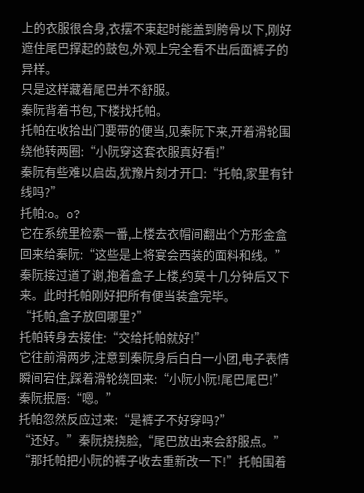上的衣服很合身,衣摆不束起时能盖到胯骨以下,刚好遮住尾巴撑起的鼓包,外观上完全看不出后面裤子的异样。
只是这样藏着尾巴并不舒服。
秦阮背着书包,下楼找托帕。
托帕在收拾出门要带的便当,见秦阮下来,开着滑轮围绕他转两圈:“小阮穿这套衣服真好看!”
秦阮有些难以启齿,犹豫片刻才开口:“托帕,家里有针线吗?”
托帕:o。o?
它在系统里检索一番,上楼去衣帽间翻出个方形金盒回来给秦阮:“这些是上将宴会西装的面料和线。”
秦阮接过道了谢,抱着盒子上楼,约莫十几分钟后又下来。此时托帕刚好把所有便当装盒完毕。
“托帕,盒子放回哪里?”
托帕转身去接住:“交给托帕就好!”
它往前滑两步,注意到秦阮身后白白一小团,电子表情瞬间宕住,踩着滑轮绕回来:“小阮小阮!尾巴尾巴!”
秦阮抿唇:“嗯。”
托帕忽然反应过来:“是裤子不好穿吗?”
“还好。”秦阮挠挠脸,“尾巴放出来会舒服点。”
“那托帕把小阮的裤子收去重新改一下!”托帕围着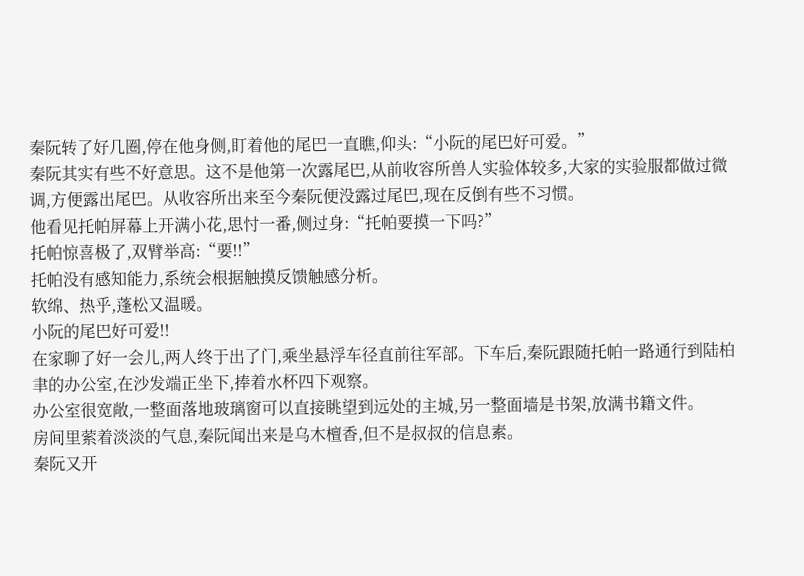秦阮转了好几圈,停在他身侧,盯着他的尾巴一直瞧,仰头:“小阮的尾巴好可爱。”
秦阮其实有些不好意思。这不是他第一次露尾巴,从前收容所兽人实验体较多,大家的实验服都做过微调,方便露出尾巴。从收容所出来至今秦阮便没露过尾巴,现在反倒有些不习惯。
他看见托帕屏幕上开满小花,思忖一番,侧过身:“托帕要摸一下吗?”
托帕惊喜极了,双臂举高:“要!!”
托帕没有感知能力,系统会根据触摸反馈触感分析。
软绵、热乎,蓬松又温暖。
小阮的尾巴好可爱!!
在家聊了好一会儿,两人终于出了门,乘坐悬浮车径直前往军部。下车后,秦阮跟随托帕一路通行到陆柏聿的办公室,在沙发端正坐下,捧着水杯四下观察。
办公室很宽敞,一整面落地玻璃窗可以直接眺望到远处的主城,另一整面墙是书架,放满书籍文件。
房间里萦着淡淡的气息,秦阮闻出来是乌木檀香,但不是叔叔的信息素。
秦阮又开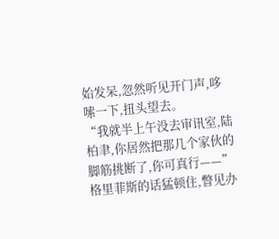始发呆,忽然听见开门声,哆嗦一下,扭头望去。
“我就半上午没去审讯室,陆柏聿,你居然把那几个家伙的脚筋挑断了,你可真行——”格里菲斯的话猛顿住,瞥见办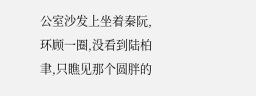公室沙发上坐着秦阮,环顾一圈,没看到陆柏聿,只瞧见那个圆胖的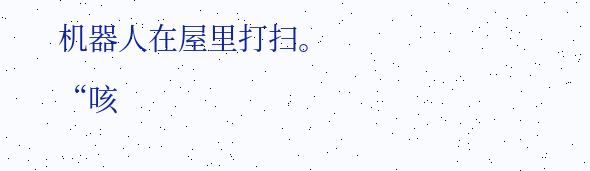机器人在屋里打扫。
“咳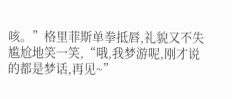咳。”格里菲斯单拳抵唇,礼貌又不失尴尬地笑一笑,“哦,我梦游呢,刚才说的都是梦话,再见~”